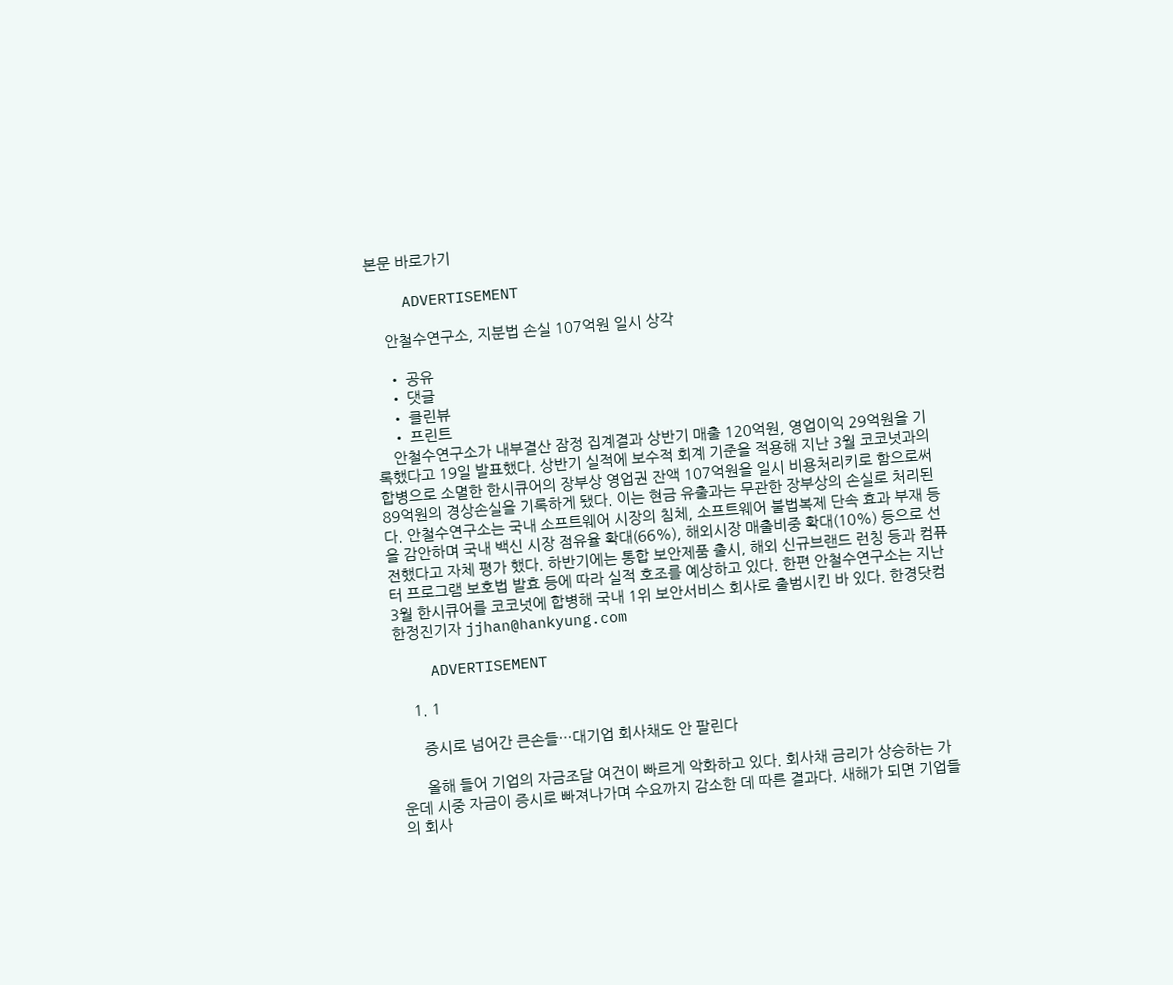본문 바로가기

    ADVERTISEMENT

    안철수연구소, 지분법 손실 107억원 일시 상각

    • 공유
    • 댓글
    • 클린뷰
    • 프린트
    안철수연구소가 내부결산 잠정 집계결과 상반기 매출 120억원, 영업이익 29억원을 기록했다고 19일 발표했다. 상반기 실적에 보수적 회계 기준을 적용해 지난 3월 코코넛과의 합병으로 소멸한 한시큐어의 장부상 영업권 잔액 107억원을 일시 비용처리키로 함으로써 89억원의 경상손실을 기록하게 됐다. 이는 현금 유출과는 무관한 장부상의 손실로 처리된다. 안철수연구소는 국내 소프트웨어 시장의 침체, 소프트웨어 불법복제 단속 효과 부재 등을 감안하며 국내 백신 시장 점유율 확대(66%), 해외시장 매출비중 확대(10%) 등으로 선전했다고 자체 평가 했다. 하반기에는 통합 보안제품 출시, 해외 신규브랜드 런칭 등과 컴퓨터 프로그램 보호법 발효 등에 따라 실적 호조를 예상하고 있다. 한편 안철수연구소는 지난 3월 한시큐어를 코코넛에 합병해 국내 1위 보안서비스 회사로 출범시킨 바 있다. 한경닷컴 한정진기자 jjhan@hankyung.com

    ADVERTISEMENT

    1. 1

      증시로 넘어간 큰손들…대기업 회사채도 안 팔린다

      올해 들어 기업의 자금조달 여건이 빠르게 악화하고 있다. 회사채 금리가 상승하는 가운데 시중 자금이 증시로 빠져나가며 수요까지 감소한 데 따른 결과다. 새해가 되면 기업들의 회사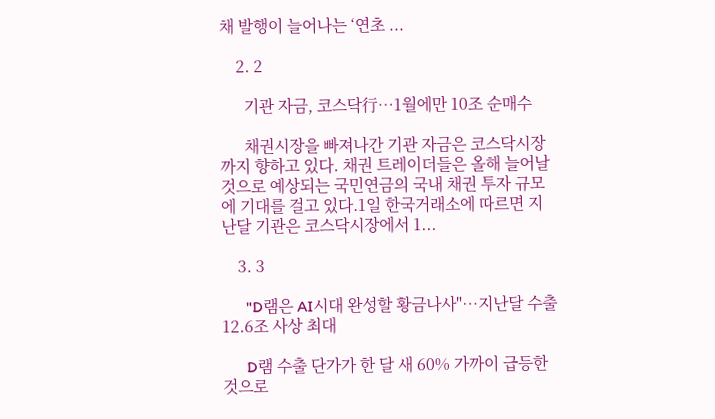채 발행이 늘어나는 ‘연초 ...

    2. 2

      기관 자금, 코스닥行…1월에만 10조 순매수

      채권시장을 빠져나간 기관 자금은 코스닥시장까지 향하고 있다. 채권 트레이더들은 올해 늘어날 것으로 예상되는 국민연금의 국내 채권 투자 규모에 기대를 걸고 있다.1일 한국거래소에 따르면 지난달 기관은 코스닥시장에서 1...

    3. 3

      "D램은 AI시대 완성할 황금나사"…지난달 수출 12.6조 사상 최대

      D램 수출 단가가 한 달 새 60% 가까이 급등한 것으로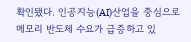확인됐다. 인공지능(AI)산업을 중심으로 메모리 반도체 수요가 급증하고 있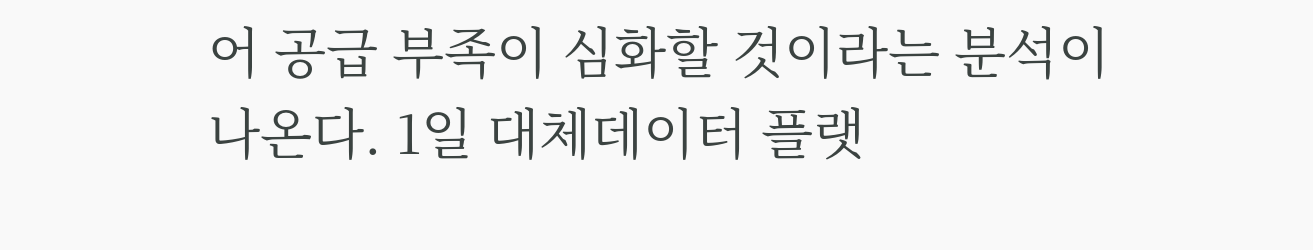어 공급 부족이 심화할 것이라는 분석이 나온다. 1일 대체데이터 플랫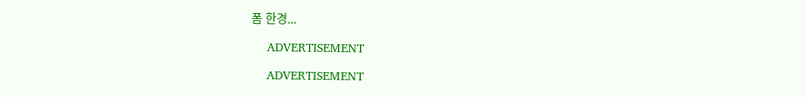폼 한경...

    ADVERTISEMENT

    ADVERTISEMENT